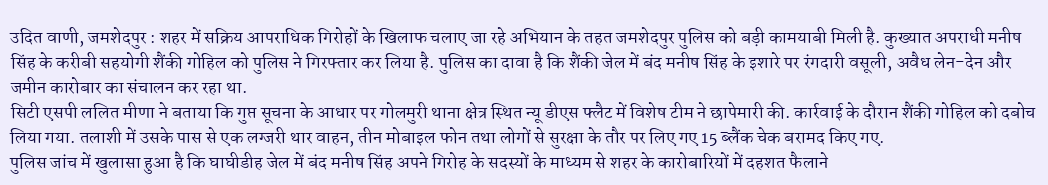उदित वाणी, जमशेदपुर : शहर में सक्रिय आपराधिक गिरोहों के खिलाफ चलाए जा रहे अभियान के तहत जमशेदपुर पुलिस को बड़ी कामयाबी मिली है. कुख्यात अपराधी मनीष सिंह के करीबी सहयोगी शैंकी गोहिल को पुलिस ने गिरफ्तार कर लिया है. पुलिस का दावा है कि शैंकी जेल में बंद मनीष सिंह के इशारे पर रंगदारी वसूली, अवैध लेन-देन और जमीन कारोबार का संचालन कर रहा था.
सिटी एसपी ललित मीणा ने बताया कि गुप्त सूचना के आधार पर गोलमुरी थाना क्षेत्र स्थित न्यू डीएस फ्लैट में विशेष टीम ने छापेमारी की. कार्रवाई के दौरान शैंकी गोहिल को दबोच लिया गया. तलाशी में उसके पास से एक लग्जरी थार वाहन, तीन मोबाइल फोन तथा लोगों से सुरक्षा के तौर पर लिए गए 15 ब्लैंक चेक बरामद किए गए.
पुलिस जांच में खुलासा हुआ है कि घाघीडीह जेल में बंद मनीष सिंह अपने गिरोह के सदस्यों के माध्यम से शहर के कारोबारियों में दहशत फैलाने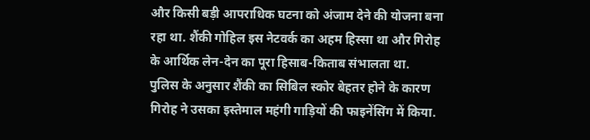और किसी बड़ी आपराधिक घटना को अंजाम देने की योजना बना रहा था. शैंकी गोहिल इस नेटवर्क का अहम हिस्सा था और गिरोह के आर्थिक लेन-देन का पूरा हिसाब-किताब संभालता था.
पुलिस के अनुसार शैंकी का सिबिल स्कोर बेहतर होने के कारण गिरोह ने उसका इस्तेमाल महंगी गाड़ियों की फाइनेंसिंग में किया.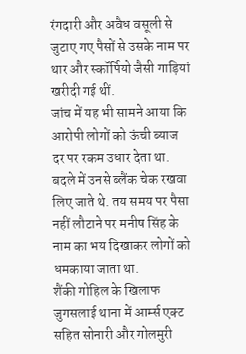रंगदारी और अवैध वसूली से जुटाए गए पैसों से उसके नाम पर थार और स्कॉर्पियो जैसी गाड़ियां खरीदी गई थीं.
जांच में यह भी सामने आया कि आरोपी लोगों को ऊंची ब्याज दर पर रकम उधार देता था. बदले में उनसे ब्लैंक चेक रखवा लिए जाते थे. तय समय पर पैसा नहीं लौटाने पर मनीष सिंह के नाम का भय दिखाकर लोगों को धमकाया जाता था.
शैंकी गोहिल के खिलाफ जुगसलाई थाना में आर्म्स एक्ट सहित सोनारी और गोलमुरी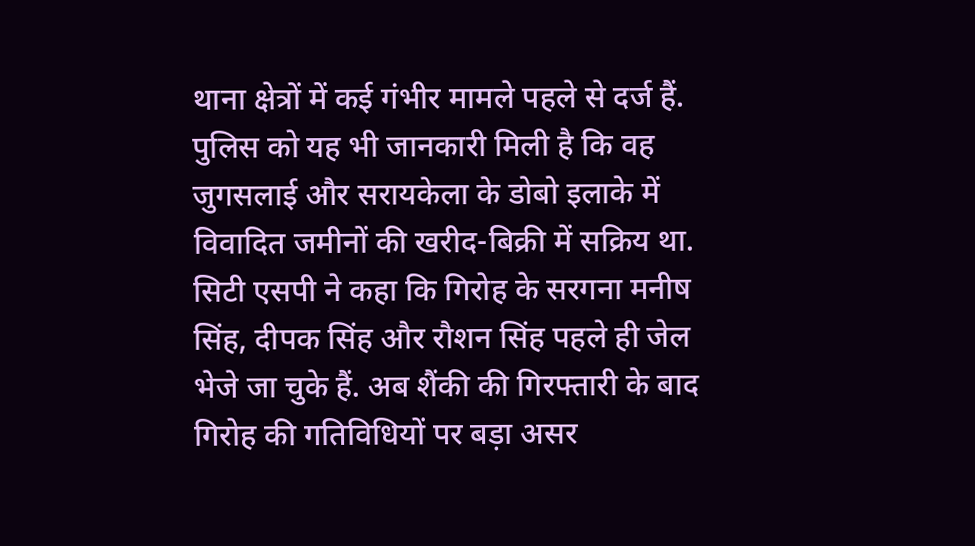थाना क्षेत्रों में कई गंभीर मामले पहले से दर्ज हैं. पुलिस को यह भी जानकारी मिली है कि वह जुगसलाई और सरायकेला के डोबो इलाके में विवादित जमीनों की खरीद-बिक्री में सक्रिय था.
सिटी एसपी ने कहा कि गिरोह के सरगना मनीष सिंह, दीपक सिंह और रौशन सिंह पहले ही जेल भेजे जा चुके हैं. अब शैंकी की गिरफ्तारी के बाद गिरोह की गतिविधियों पर बड़ा असर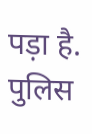पड़ा है. पुलिस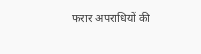फरार अपराधियों की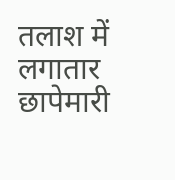तलाश में लगातार छापेमारी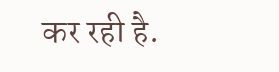कर रही है.